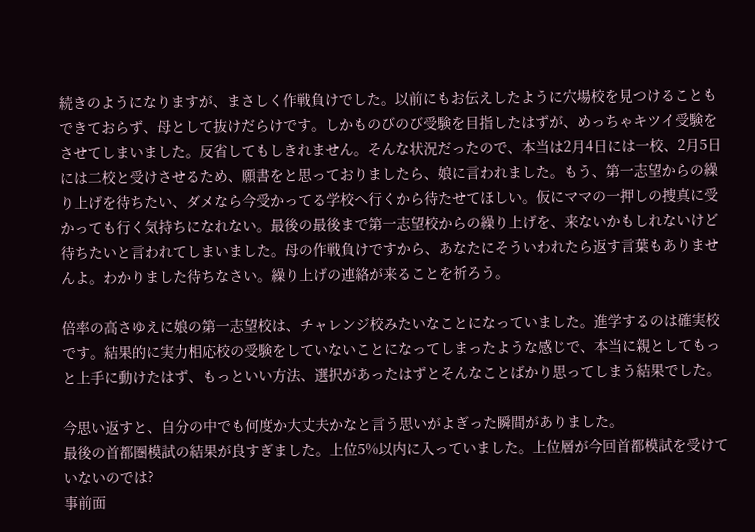続きのようになりますが、まさしく作戦負けでした。以前にもお伝えしたように穴場校を見つけることもできておらず、母として抜けだらけです。しかものびのび受験を目指したはずが、めっちゃキツイ受験をさせてしまいました。反省してもしきれません。そんな状況だったので、本当は2月4日には一校、2月5日には二校と受けさせるため、願書をと思っておりましたら、娘に言われました。もう、第一志望からの繰り上げを待ちたい、ダメなら今受かってる学校へ行くから待たせてほしい。仮にママの一押しの捜真に受かっても行く気持ちになれない。最後の最後まで第一志望校からの繰り上げを、来ないかもしれないけど
待ちたいと言われてしまいました。母の作戦負けですから、あなたにそういわれたら返す言葉もありませんよ。わかりました待ちなさい。繰り上げの連絡が来ることを祈ろう。

倍率の高さゆえに娘の第一志望校は、チャレンジ校みたいなことになっていました。進学するのは確実校です。結果的に実力相応校の受験をしていないことになってしまったような感じで、本当に親としてもっと上手に動けたはず、もっといい方法、選択があったはずとそんなことばかり思ってしまう結果でした。

今思い返すと、自分の中でも何度か大丈夫かなと言う思いがよぎった瞬間がありました。
最後の首都圏模試の結果が良すぎました。上位5%以内に入っていました。上位層が今回首都模試を受けていないのでは?
事前面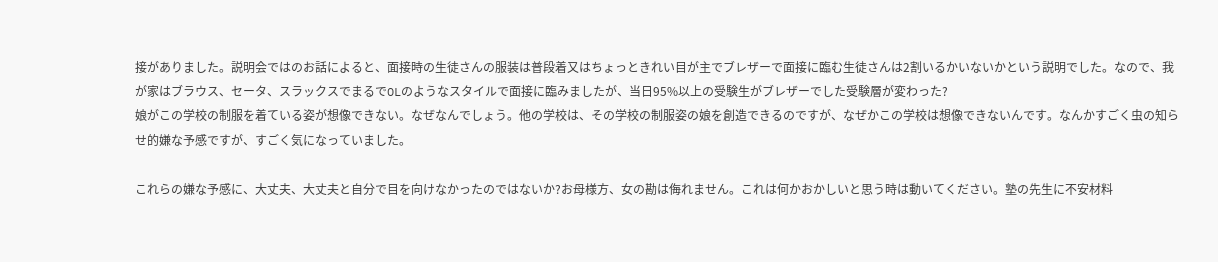接がありました。説明会ではのお話によると、面接時の生徒さんの服装は普段着又はちょっときれい目が主でブレザーで面接に臨む生徒さんは2割いるかいないかという説明でした。なので、我が家はブラウス、セータ、スラックスでまるでOLのようなスタイルで面接に臨みましたが、当日95%以上の受験生がブレザーでした受験層が変わった?
娘がこの学校の制服を着ている姿が想像できない。なぜなんでしょう。他の学校は、その学校の制服姿の娘を創造できるのですが、なぜかこの学校は想像できないんです。なんかすごく虫の知らせ的嫌な予感ですが、すごく気になっていました。

これらの嫌な予感に、大丈夫、大丈夫と自分で目を向けなかったのではないか?お母様方、女の勘は侮れません。これは何かおかしいと思う時は動いてください。塾の先生に不安材料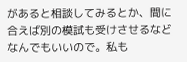があると相談してみるとか、間に合えば別の模試も受けさせるなどなんでもいいので。私も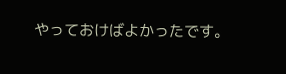やっておけばよかったです。